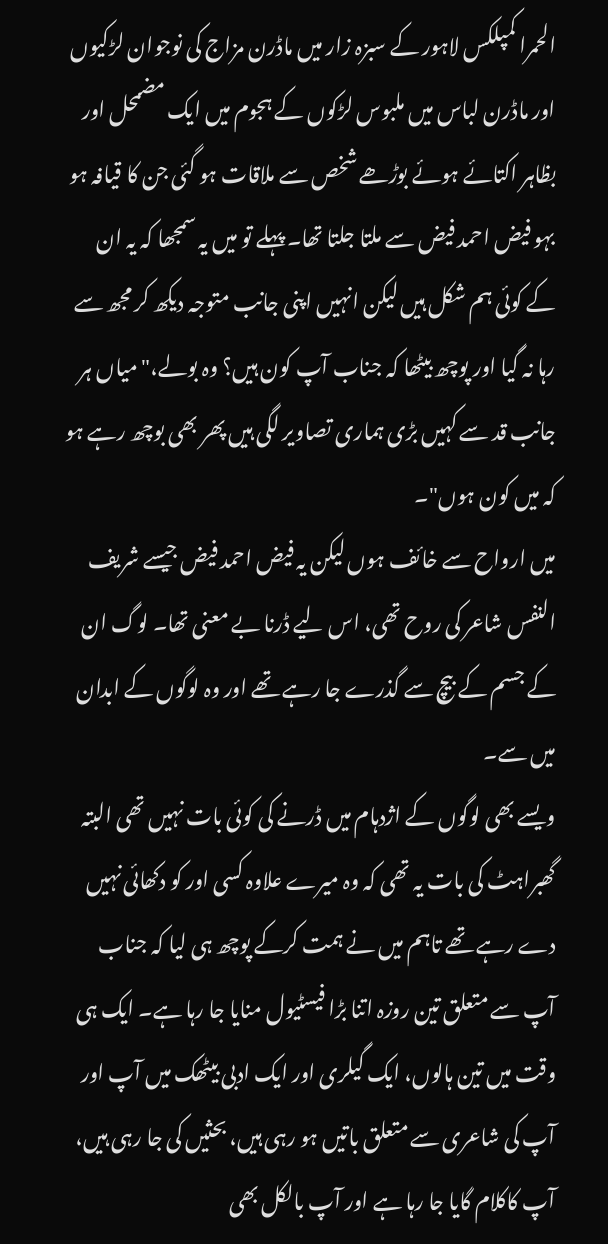الحمرا کمپلکس لاہور کے سبزہ زار میں ماڈرن مزاج کی نوجوان لڑکیوں اور ماڈرن لباس میں ملبوس لڑکوں کے ہجوم میں ایک مضمحل اور بظاہر اکتائے ہوئے بوڑھے شخص سے ملاقات ہو گئی جن کا قیافہ ہو بہو فیض احمد فیض سے ملتا جلتا تھا۔ پہلے تو میں یہ سمجھا کہ یہ ان کے کوئی ہم شکل ہیں لیکن انہیں اپنی جانب متوجہ دیکھ کر مجھ سے رہا نہ گیا اور پوچھ بیٹھا کہ جناب آپ کون ہیں؟ وہ بولے،" میاں ہر جانب قد سے کہیں بڑی ہماری تصاویر لگی ہیں پھر بھی بوچھ رہے ہو کہ میں کون ہوں"۔
میں ارواح سے خائف ہوں لیکن یہ فیض احمد فیض جیسے شریف النفس شاعر کی روح تھی، اس لیے ڈرنا بے معنی تھا۔ لوگ ان کے جسم کے بیچ سے گذرے جا رہے تھے اور وہ لوگوں کے ابدان میں سے۔
ویسے بھی لوگوں کے اژدہام میں ڈرنے کی کوئی بات نہیں تھی البتہ گھبراہٹ کی بات یہ تھی کہ وہ میرے علاوہ کسی اور کو دکھائی نہیں دے رہے تھے تاہم میں نے ہمت کرکے پوچھ ہی لیا کہ جناب آپ سے متعلق تین روزہ اتنا بڑا فیسٹیول منایا جا رہا ہے۔ ایک ہی وقت میں تین ہالوں، ایک گیلری اور ایک ادبی بیٹھک میں آپ اور آپ کی شاعری سے متعلق باتیں ہو رہی ہیں، بحثیں کی جا رہی ہیں، آپ کاکلام گایا جا رہا ہے اور آپ بالکل بھی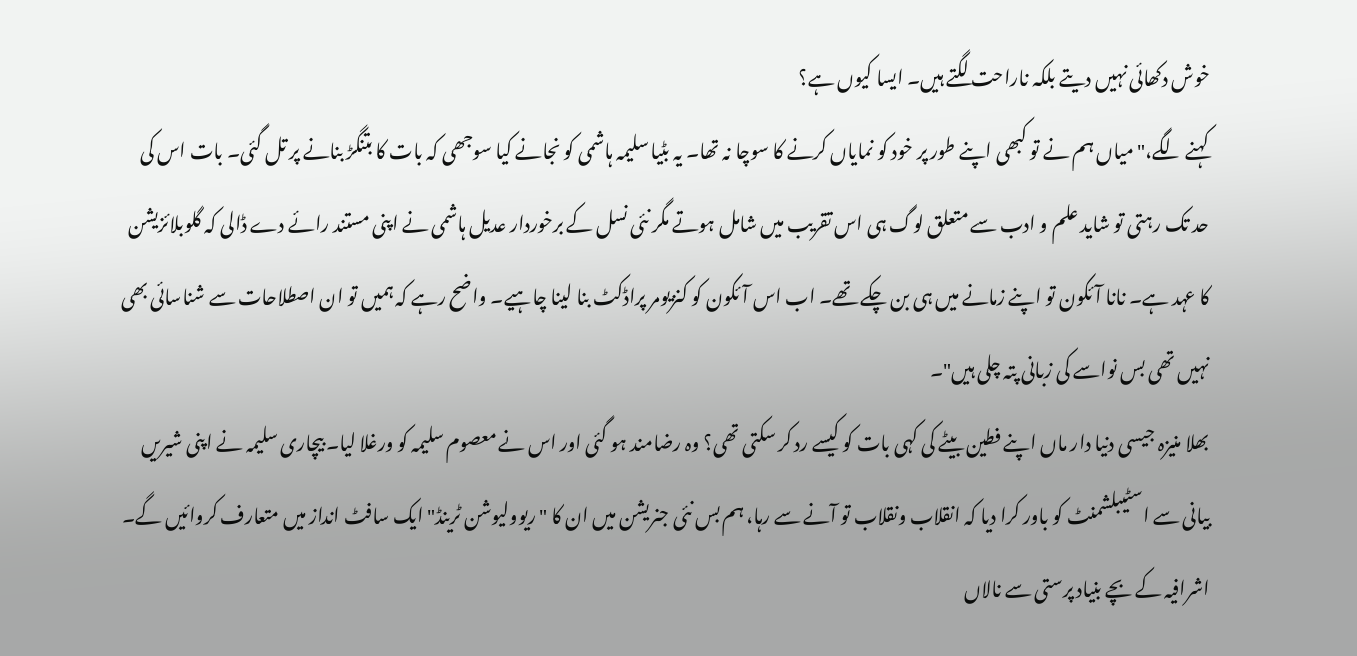خوش دکھائی نہیں دیتے بلکہ ناراحت لگتے ہیں۔ ایسا کیوں ہے؟
کہنے لگے،" میاں ہم نے تو کبھی اپنے طور پر خود کو نمایاں کرنے کا سوچا نہ تھا۔ یہ بٹیا سلیمہ ہاشمی کو نجانے کیا سوجھی کہ بات کا بتنگڑ بنانے پر تل گئی۔ بات اس کی حد تک رہتی تو شاید علم و ادب سے متعلق لوگ ہی اس تقریب میں شامل ہوتے مگر نئی نسل کے برخوردار عدیل ہاشمی نے اپنی مستند رائے دے ڈالی کہ گلوبلائزیشن کا عہد ہے۔ نانا آئکون تو اپنے زمانے میں ہی بن چکے تھے۔ اب اس آئکون کو کنزیومر پراڈکٹ بنا لینا چاہیے۔ واضح رہے کہ ہمیں تو ان اصطلاحات سے شناسائی بھی نہیں تھی بس نواسے کی زبانی پتہ چلی ہیں"۔
بھلا منیزہ جیسی دنیا دار ماں اپنے فطین بیٹے کی کہی بات کو کیسے رد کر سکتی تھی؟ وہ رضامند ہو گئی اور اس نے معصوم سلیمہ کو ورغلا لیا۔ بیچاری سلیمہ نے اپنی شیریں بیانی سے اسٹیبلشمنٹ کو باور کرا دیا کہ انقلاب ونقلاب تو آنے سے رہا، ہم بس نئی جنریشن میں ان کا "ریوولیوشن ٹرینڈ" ایک سافٹ انداز میں متعارف کروائیں گے۔ اشرافیہ کے بچے بنیاد پرستی سے نالاں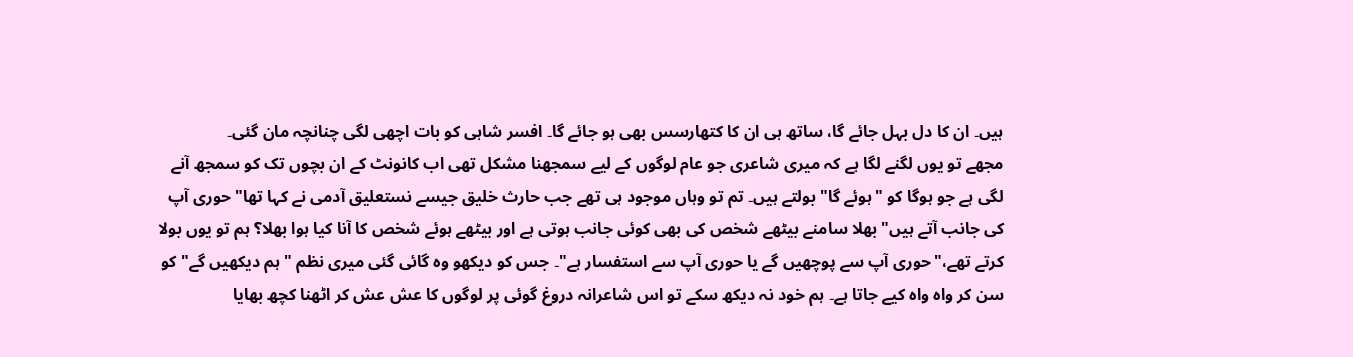ہیں۔ ان کا دل بہل جائے گا، ساتھ ہی ان کا کتھارسس بھی ہو جائے گا۔ افسر شاہی کو بات اچھی لگی چنانچہ مان گئی۔
مجھے تو یوں لگنے لگا ہے کہ میری شاعری جو عام لوگوں کے لیے سمجھنا مشکل تھی اب کانونٹ کے ان بچوں تک کو سمجھ آنے لگی ہے جو ہوگا کو "ہوئے گا" بولتے ہیں۔ تم تو وہاں موجود ہی تھے جب حارث خلیق جیسے نستعلیق آدمی نے کہا تھا" حوری آپ کی جانب آتے ہیں" بھلا سامنے بیٹھے شخص کی بھی کوئی جانب ہوتی ہے اور بیٹھے ہوئے شخص کا آنا کیا ہوا بھلا؟ ہم تو یوں بولا کرتے تھے،"حوری آپ سے پوچھیں گے یا حوری آپ سے استفسار ہے"۔ جس کو دیکھو وہ گائی گئی میری نظم " ہم دیکھیں گے" کو سن کر واہ واہ کیے جاتا ہے۔ ہم خود نہ دیکھ سکے تو اس شاعرانہ دروغ گوئی پر لوگوں کا عش عش کر اٹھنا کچھ بھایا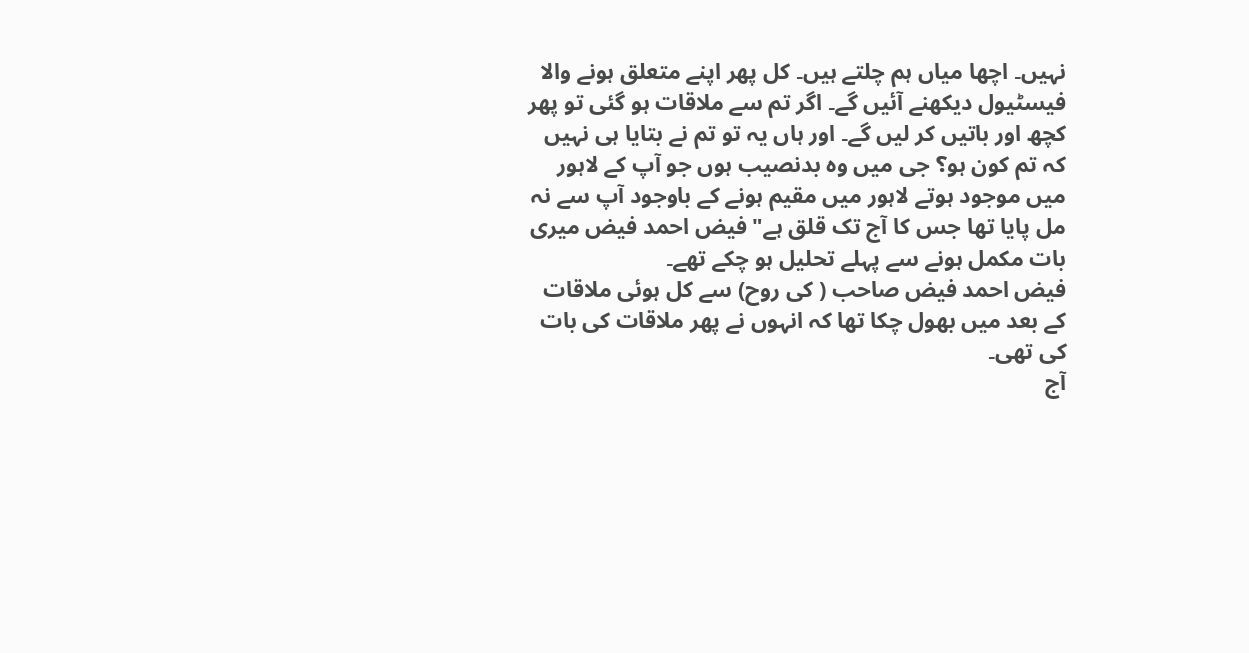نہیں۔ اچھا میاں ہم چلتے ہیں۔ کل پھر اپنے متعلق ہونے والا فیسٹیول دیکھنے آئیں گے۔ اگر تم سے ملاقات ہو گئی تو پھر کچھ اور باتیں کر لیں گے۔ اور ہاں یہ تو تم نے بتایا ہی نہیں کہ تم کون ہو؟ جی میں وہ بدنصیب ہوں جو آپ کے لاہور میں موجود ہوتے لاہور میں مقیم ہونے کے باوجود آپ سے نہ مل پایا تھا جس کا آج تک قلق ہے" فیض احمد فیض میری بات مکمل ہونے سے پہلے تحلیل ہو چکے تھے۔
فیض احمد فیض صاحب ( کی روح) سے کل ہوئی ملاقات کے بعد میں بھول چکا تھا کہ انہوں نے پھر ملاقات کی بات کی تھی۔
آج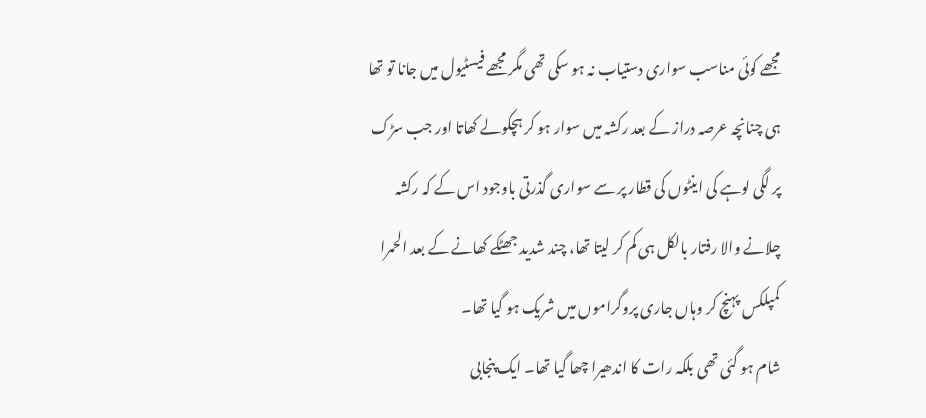مجھے کوئی مناسب سواری دستیاب نہ ہو سکی تھی مگر مجھے فیسٹیول میں جانا تو تھا ہی چنانچہ عرصہ دراز کے بعد رکشہ میں سوار ہو کر ہچکولے کھاتا اور جب سڑک پر لگی لوہے کی اینٹوں کی قطار پر سے سواری گذرتی باوجود اس کے کہ رکشہ چلانے والا رفتار بالکل ہی کم کر لیتا تھا، چند شدید جھٹکے کھانے کے بعد الحمرا کمپلکس پہنچ کر وہاں جاری پروگراموں میں شریک ہو گیا تھا۔
شام ہو گئی تھی بلکہ رات کا اندھیرا چھا گیا تھا۔ ایک پنجابی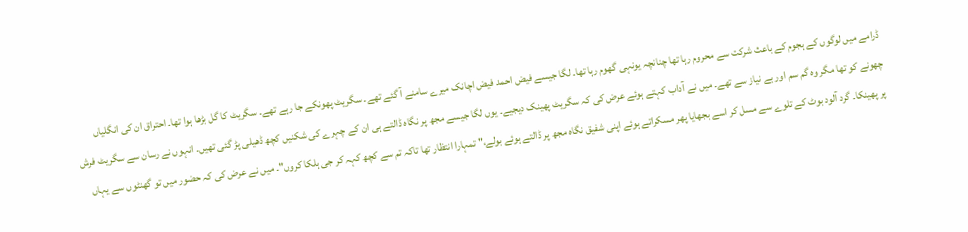ڈرامے میں لوگوں کے ہجوم کے باعث شرکت سے محروم رہا تھا چنانچہ یونہی گھوم رہا تھا۔ لگا جیسے فیض احمد فیض اچانک میرے سامنے آ گئے تھے۔ سگریٹ پھونکے جا رہے تھے۔ سگریٹ کا گل بڑھا ہوا تھا۔ احتراق ان کی انگلیاں چھونے کو تھا مگر وہ گم سم اور بے نیاز سے تھے۔ میں نے آداب کہتے ہوئے عرض کی کہ سگریٹ پھینک دیجیے۔ یوں لگا جیسے مجھ پر نگاہ ڈالتے ہی ان کے چہرے کی شکنیں کچھ ڈھیلی پڑ گئی تھیں۔ انہوں نے رسان سے سگریٹ فرش پر پھینکا۔ گرد آلود بوٹ کے تلوے سے مسل کر اسے بجھایا پھر مسکراتے ہوئے اپنی شفیق نگاہ مجھ پر ڈالتے ہوئے بولے،" تمہارا انتظار تھا تاکہ تم سے کچھ کہہ کر جی ہلکا کروں"۔ میں نے عرض کی کہ حضور میں تو گھنٹوں سے یہاں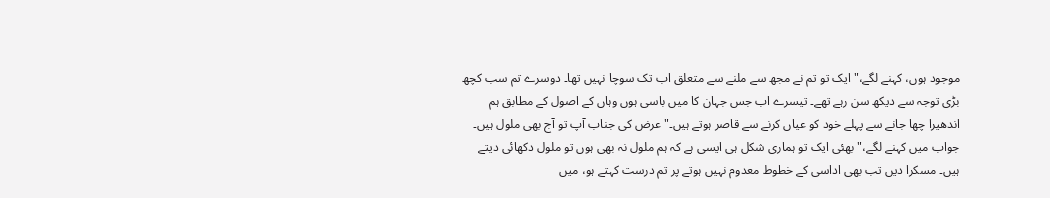موجود ہوں، کہنے لگے،" ایک تو تم نے مجھ سے ملنے سے متعلق اب تک سوچا نہیں تھا۔ دوسرے تم سب کچھ بڑی توجہ سے دیکھ سن رہے تھے۔ تیسرے اب جس جہان کا میں باسی ہوں وہاں کے اصول کے مطابق ہم اندھیرا چھا جانے سے پہلے خود کو عیاں کرنے سے قاصر ہوتے ہیں۔" عرض کی جناب آپ تو آج بھی ملول ہیں۔ جواب میں کہنے لگے،" بھئی ایک تو ہماری شکل ہی ایسی ہے کہ ہم ملول نہ بھی ہوں تو ملول دکھائی دیتے ہیں۔ مسکرا دیں تب بھی اداسی کے خطوط معدوم نہیں ہوتے پر تم درست کہتے ہو، میں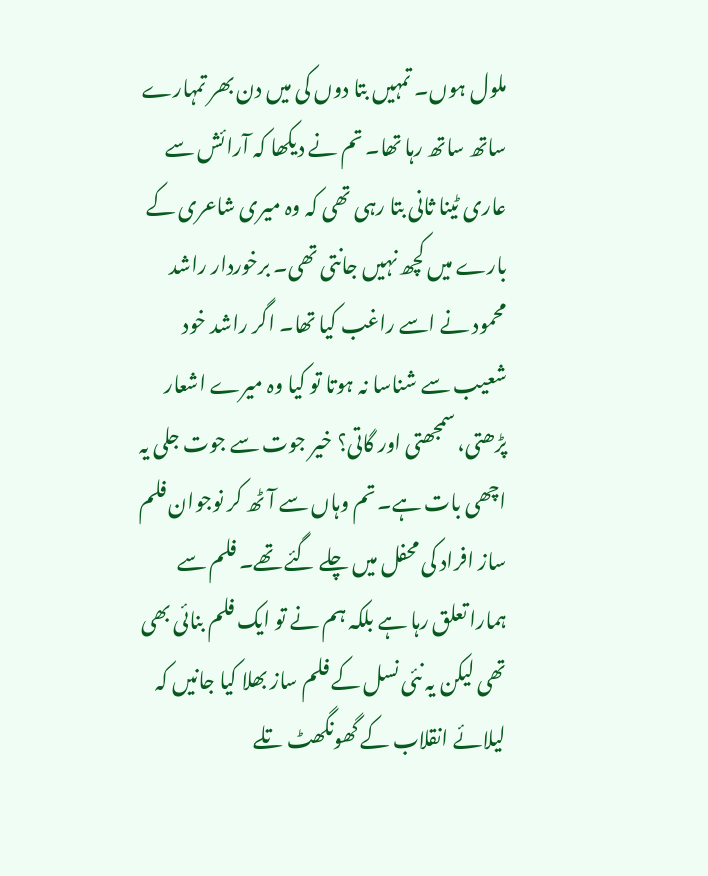ملول ہوں۔ تمہیں بتا دوں کی میں دن بھر تمہارے ساتھ ساتھ رہا تھا۔ تم نے دیکھا کہ آرائش سے عاری ٹینا ثانی بتا رہی تھی کہ وہ میری شاعری کے بارے میں کچھ نہیں جانتی تھی۔ برخوردار راشد محمود نے اسے راغب کیا تھا۔ اگر راشد خود شعیب سے شناسا نہ ہوتا تو کیا وہ میرے اشعار پڑھتی، سمجھتی اور گاتی؟ خیر جوت سے جوت جلی یہ اچھی بات ہے۔ تم وہاں سے آٹھ کر نوجوان فلم ساز افراد کی محفل میں چلے گئے تھے۔ فلم سے ہمارا تعلق رہا ہے بلکہ ہم نے تو ایک فلم بنائی بھی تھی لیکن یہ نئی نسل کے فلم ساز بھلا کیا جانیں کہ لیلائے انقلاب کے گھونگھٹ تلے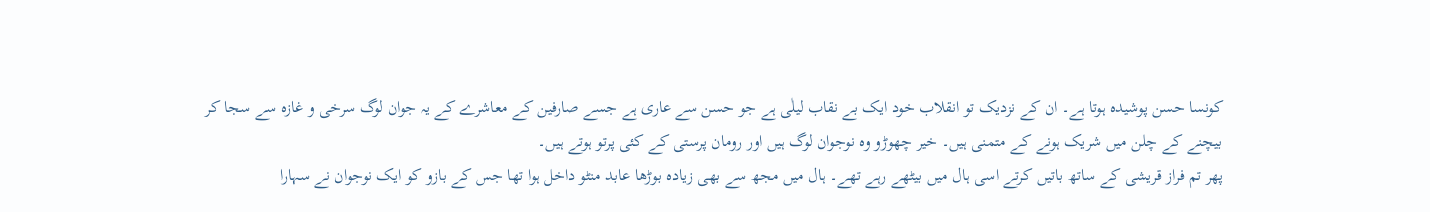کونسا حسن پوشیدہ ہوتا ہے۔ ان کے نزدیک تو انقلاب خود ایک بے نقاب لیلٰی ہے جو حسن سے عاری ہے جسے صارفین کے معاشرے کے یہ جوان لوگ سرخی و غازہ سے سجا کر بیچنے کے چلن میں شریک ہونے کے متمنی ہیں۔ خیر چھوڑو وہ نوجوان لوگ ہیں اور رومان پرستی کے کئی پرتو ہوتے ہیں۔
پھر تم فراز قریشی کے ساتھ باتیں کرتے اسی ہال میں بیٹھے رہے تھے۔ ہال میں مجھ سے بھی زیادہ بوڑھا عابد منٹو داخل ہوا تھا جس کے بازو کو ایک نوجوان نے سہارا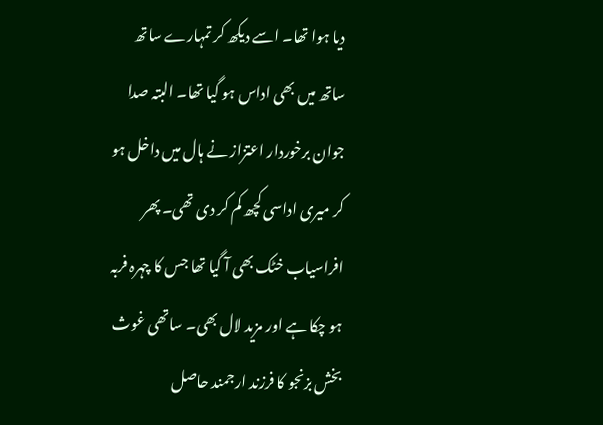دیا ہوا تھا۔ اسے دیکھ کر تمہارے ساتھ ساتھ میں بھی اداس ہو گیا تھا۔ البتہ صدا جوان برخوردار اعتزاز نے ہال میں داخل ہو کر میری اداسی کچھ کم کر دی تھی۔ پھر افراسیاب خٹک بھی آ گیا تھا جس کا چہرہ فربہ ہو چکا ہے اور مزید لال بھی۔ ساتھی غوث بخش بزنجو کا فرزند ارجمند حاصل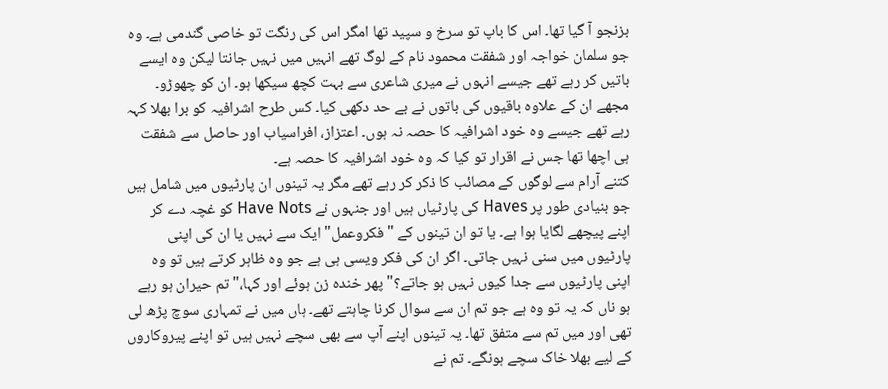بزنجو آ گیا تھا۔ اس کا باپ تو سرخ و سپید تھا امگر اس کی رنگت تو خاصی گندمی ہے۔ وہ جو سلمان خواجہ اور شفقت محمود نام کے لوگ تھے انہیں میں نہیں جانتا لیکن وہ ایسے باتیں کر رہے تھے جیسے انہوں نے میری شاعری سے بہت کچھ سیکھا ہو۔ ان کو چھوڑو۔ مجھے ان کے علاوہ باقیوں کی باتوں نے بے حد دکھی کیا۔ کس طرح اشرافیہ کو برا بھلا کہہ رہے تھے جیسے وہ خود اشرافیہ کا حصہ نہ ہوں۔ اعتزاز، افراسیاب اور حاصل سے شفقت ہی اچھا تھا جس نے اقرار تو کیا کہ وہ خود اشرافیہ کا حصہ ہے۔
کتنے آرام سے لوگوں کے مصائب کا ذکر کر رہے تھے مگر یہ تینوں ان پارٹیوں میں شامل ہیں جو بنیادی طور پر Haves کی پارٹیاں ہیں اور جنہوں نے Have Nots کو غچہ دے کر اپنے پیچھے لگایا ہوا ہے۔ یا تو ان تینوں کے " فکروعمل" ایک سے نہیں یا ان کی اپنی پارٹیوں میں سنی نہیں جاتی۔ اگر ان کی فکر ویسی ہی ہے جو وہ ظاہر کرتے ہیں تو وہ اپنی پارٹیوں سے جدا کیوں نہیں ہو جاتے؟" پھر خندہ زن ہوئے اور کہا،" تم حیران ہو رہے ہو ناں کہ یہ تو وہ ہے جو تم ان سے سوال کرنا چاہتے تھے۔ ہاں میں نے تمہاری سوچ پڑھ لی تھی اور میں تم سے متفق تھا۔ یہ تینوں اپنے آپ سے بھی سچے نہیں ہیں تو اپنے پیروکاروں کے لیے بھلا خاک سچے ہونگے۔ تم نے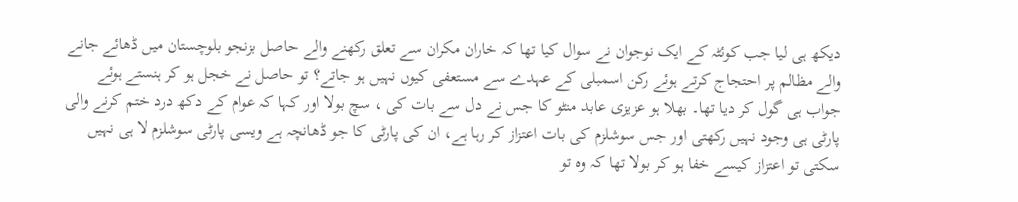دیکھ ہی لیا جب کوئٹہ کے ایک نوجوان نے سوال کیا تھا کہ خاران مکران سے تعلق رکھنے والے حاصل بزنجو بلوچستان میں ڈھائے جانے والے مظالم پر احتجاج کرتے ہوئے رکن اسمبلی کے عہدے سے مستعفی کیوں نہیں ہو جاتے؟ تو حاصل نے خجل ہو کر ہنستے ہوئے جواب ہی گول کر دیا تھا۔ بھلا ہو عزیزی عابد منٹو کا جس نے دل سے بات کی ، سچ بولا اور کہا کہ عوام کے دکھ درد ختم کرنے والی پارٹی ہی وجود نہیں رکھتی اور جس سوشلزم کی بات اعتزاز کر رہا ہے، ان کی پارٹی کا جو ڈھانچہ ہے ویسی پارٹی سوشلزم لا ہی نہیں سکتی تو اعتزاز کیسے خفا ہو کر بولا تھا کہ وہ تو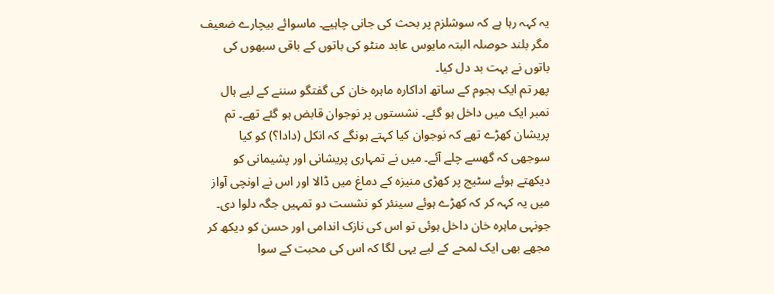یہ کہہ رہا ہے کہ سوشلزم پر بحث کی جانی چاہیے۔ ماسوائے بیچارے ضعیف مگر بلند حوصلہ البتہ مایوس عابد منٹو کی باتوں کے باقی سبھوں کی باتوں نے بہت بد دل کیا۔
پھر تم ایک ہجوم کے ساتھ اداکارہ ماہرہ خان کی گفتگو سننے کے لیے ہال نمبر ایک میں داخل ہو گئے۔ نشستوں پر نوجوان قابض ہو گئے تھے۔ تم پریشان کھڑے تھے کہ نوجوان کیا کہتے ہونگے کہ انکل (دادا؟) کو کیا سوجھی کہ گھسے چلے آئے۔ میں نے تمہاری پریشانی اور پشیمانی کو دیکھتے ہوئے سٹیج پر کھڑی منیزہ کے دماغ میں ڈالا اور اس نے اونچی آواز میں یہ کہہ کر کہ کھڑے ہوئے سینئر کو نشست دو تمہیں جگہ دلوا دی۔
جونہی ماہرہ خان داخل ہوئی تو اس کی نازک اندامی اور حسن کو دیکھ کر مجھے بھی ایک لمحے کے لیے یہی لگا کہ اس کی محبت کے سوا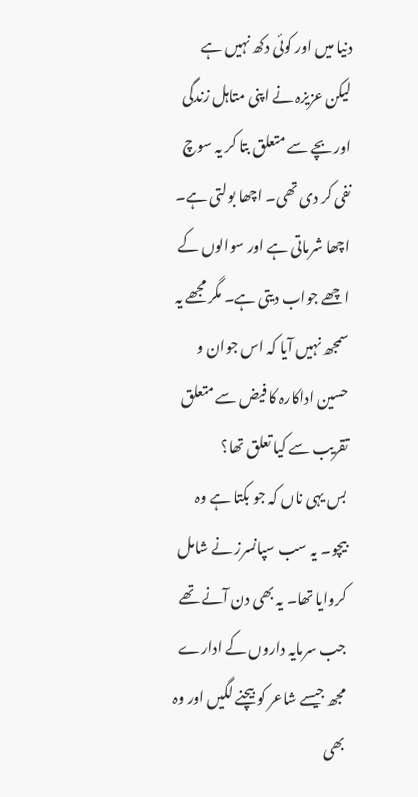دنیا میں اور کوئی دکھ نہیں ہے لیکن عزیزہ نے اپنی متاہل زندگی اور بچے سے متعلق بتا کر یہ سوچ نفی کر دی تھی۔ اچھا بولتی ہے۔ اچھا شرماتی ہے اور سوالوں کے اچھے جواب دیتی ہے۔ مگر مجھے یہ سمجھ نہیں آیا کہ اس جوان و حسین اداکارہ کا فیض سے متعلق تقریب سے کیا تعلق تھا؟
بس یہی ناں کہ جو بکتا ہے وہ بیچو۔ یہ سب سپانسرز نے شامل کروایا تھا۔ یہ بھی دن آنے تھے جب سرمایہ داروں کے ادارے مجھ جیسے شاعر کو بیچنے لگیں اور وہ بھی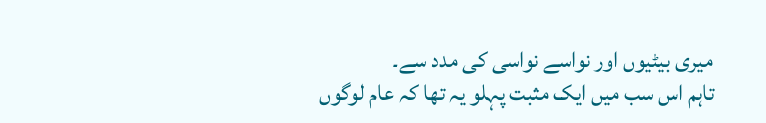میری بیٹیوں اور نواسے نواسی کی مدد سے۔
تاہم اس سب میں ایک مثبت پہلو یہ تھا کہ عام لوگوں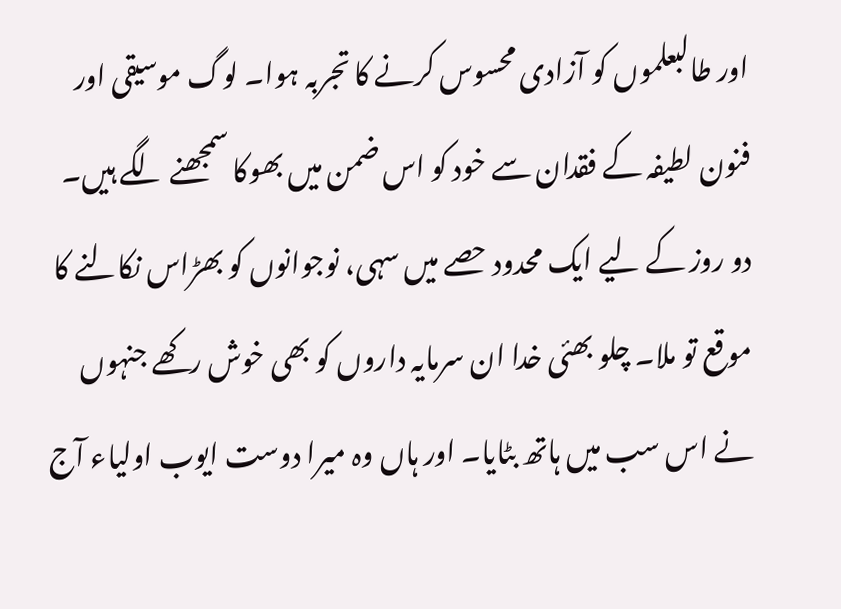اور طالبعلموں کو آزادی محسوس کرنے کا تجربہ ہوا۔ لوگ موسیقی اور فنون لطیفہ کے فقدان سے خود کو اس ضمن میں بھوکا سمجھنے لگے ہیں۔ دو روز کے لیے ایک محدود حصے میں سہی، نوجوانوں کو بھڑاس نکالنے کا موقع تو ملا۔ چلو بھئی خدا ان سرمایہ داروں کو بھی خوش رکھے جنہوں نے اس سب میں ہاتھ بٹایا۔ اور ہاں وہ میرا دوست ایوب اولیاء آج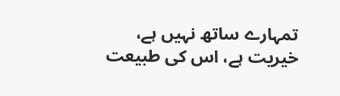تمہارے ساتھ نہیں ہے، خیریت ہے، اس کی طبیعت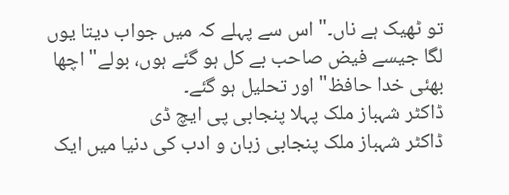تو ٹھیک ہے ناں۔" اس سے پہلے کہ میں جواب دیتا یوں لگا جیسے فیض صاحب بے کل ہو گئے ہوں، بولے" اچھا بھئی خدا حافظ" اور تحلیل ہو گئے۔
ڈاکٹر شہباز ملک پہلا پنجابی پی ایچ ڈی
ڈاکٹر شہباز ملک پنجابی زبان و ادب کی دنیا میں ایک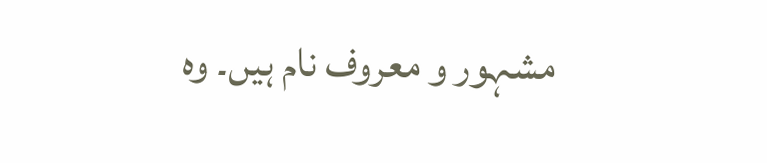مشہور و معروف نام ہیں۔ وہ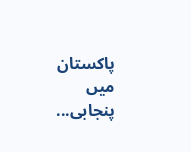پاکستان میں پنجابی...